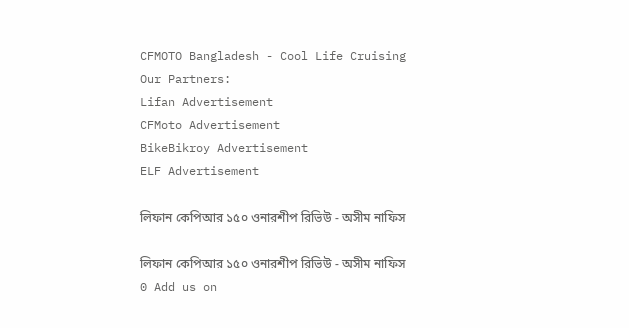CFMOTO Bangladesh - Cool Life Cruising
Our Partners:
Lifan Advertisement
CFMoto Advertisement
BikeBikroy Advertisement
ELF Advertisement

লিফান কেপিআর ১৫০ ওনারশীপ রিভিউ - অসীম নাফিস

লিফান কেপিআর ১৫০ ওনারশীপ রিভিউ - অসীম নাফিস
0 Add us on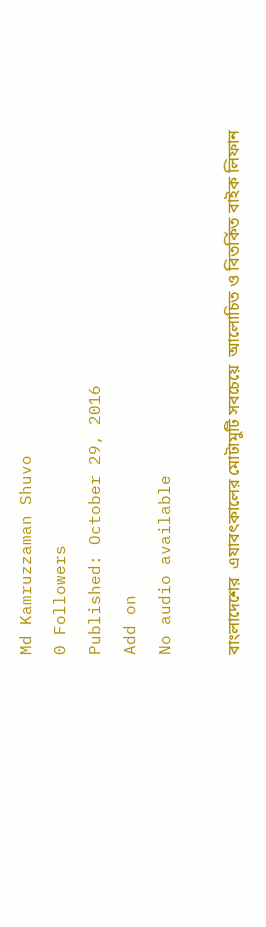Md Kamruzzaman Shuvo
0 Followers
Published: October 29, 2016
Add on
No audio available

বাংলাদেশের  এযাবৎকালের মোটামুটি সবচেয়ে  আলোচিত ও বিতর্কিত বাইক লিফান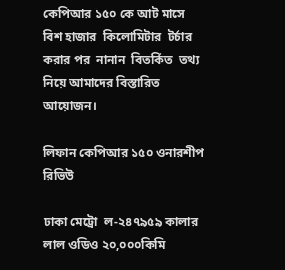কেপিআর ১৫০ কে আট মাসে বিশ হাজার  কিলোমিটার  টর্চার করার পর  নানান  বিতর্কিত  তথ্য  নিয়ে আমাদের বিস্তারিত আয়োজন।

লিফান কেপিআর ১৫০ ওনারশীপ রিভিউ

ঢাকা মেট্রো  ল-২৪৭৯৫৯ কালার লাল ওডিও ২০,০০০কিমি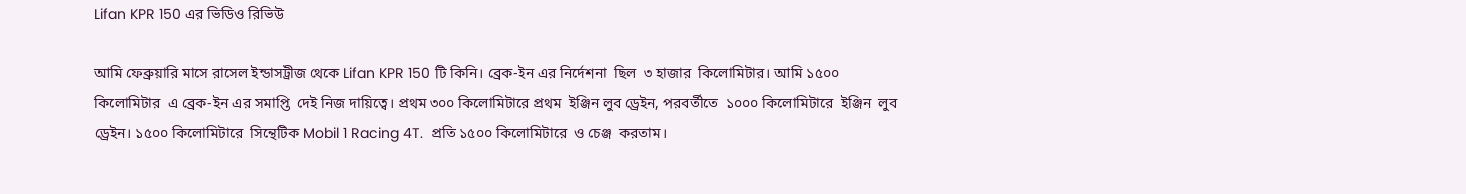Lifan KPR 150 এর ভিডিও রিভিউ

আমি ফেব্রুয়ারি মাসে রাসেল ইন্ডাসট্রীজ থেকে Lifan KPR 150 টি কিনি। ব্রেক-ইন এর নির্দেশনা  ছিল  ৩ হাজার  কিলোমিটার। আমি ১৫০০ কিলোমিটার  এ ব্রেক-ইন এর সমাপ্তি  দেই নিজ দায়িত্বে। প্রথম ৩০০ কিলোমিটারে প্রথম  ইঞ্জিন লুব ড্রেইন, পরবর্তীতে  ১০০০ কিলোমিটারে  ইঞ্জিন  লুব ড্রেইন। ১৫০০ কিলোমিটারে  সিন্থেটিক Mobil 1 Racing 4T.  প্রতি ১৫০০ কিলোমিটারে  ও চেঞ্জ  করতাম।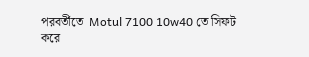পরবর্তীতে  Motul 7100 10w40 তে সিফট করে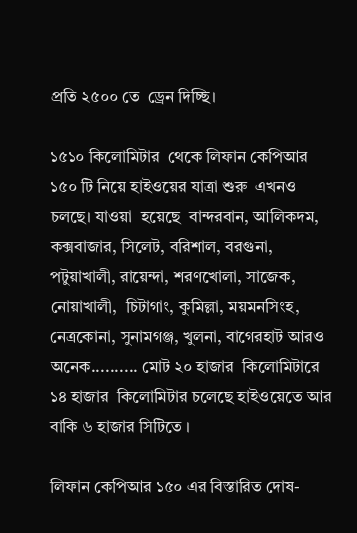প্রতি ২৫০০ তে  ড্রেন দিচ্ছি।

১৫১০ কিলোমিটার  থেকে লিফান কেপিআর ১৫০ টি নিয়ে হাইওয়ের যাত্রা শুরু  এখনও  চলছে। যাওয়া  হয়েছে  বান্দরবান, আলিকদম, কক্সবাজার, সিলেট, বরিশাল, বরগুনা, পটুয়াখালী, রায়েন্দা, শরণখোলা, সাজেক, নোয়াখালী,  চিটাগাং, কুমিল্লা, ময়মনসিংহ, নেত্রকোনা, সুনামগঞ্জ, খুলনা, বাগেরহাট আরও অনেক.......... মোট ২০ হাজার  কিলোমিটারে  ১৪ হাজার  কিলোমিটার চলেছে হাইওয়েতে আর বাকি ৬ হাজার সিটিতে ।

লিফান কেপিআর ১৫০ এর বিস্তারিত দোষ-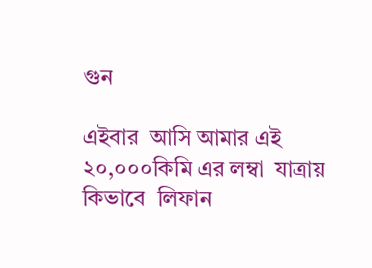গুন

এইবার  আসি আমার এই ২০,০০০কিমি এর লম্বা  যাত্রায়  কিভাবে  লিফান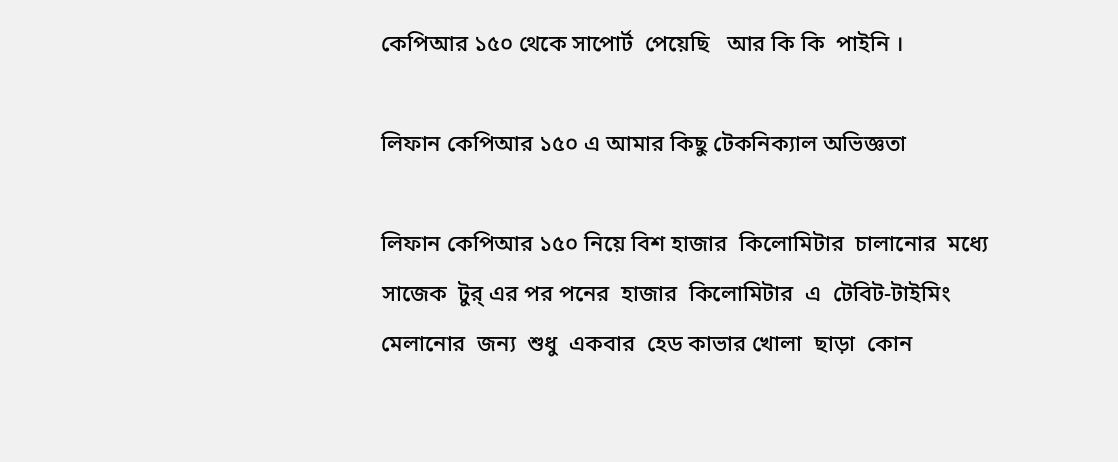কেপিআর ১৫০ থেকে সাপোর্ট  পেয়েছি   আর কি কি  পাইনি ।

লিফান কেপিআর ১৫০ এ আমার কিছু টেকনিক্যাল অভিজ্ঞতা

লিফান কেপিআর ১৫০ নিয়ে বিশ হাজার  কিলোমিটার  চালানোর  মধ্যে  সাজেক  টুর‌্ এর পর পনের  হাজার  কিলোমিটার  এ  টেবিট-টাইমিং মেলানোর  জন্য  শুধু  একবার  হেড কাভার খোলা  ছাড়া  কোন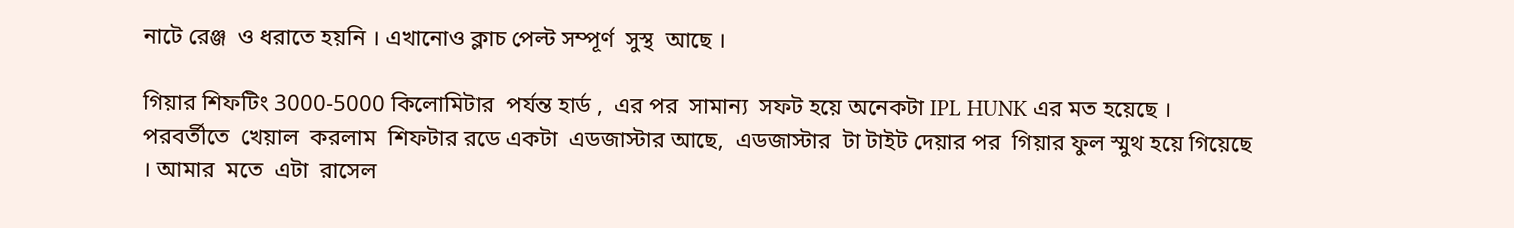নাটে রেঞ্জ  ও ধরাতে হয়নি । এখানোও ক্লাচ পেল্ট সম্পূর্ণ  সুস্থ  আছে ।

গিয়ার শিফটিং 3000-5000 কিলোমিটার  পর্যন্ত হার্ড ,  এর পর  সামান্য  সফট হয়ে অনেকটা IPL HUNK এর মত হয়েছে । পরবর্তীতে  খেয়াল  করলাম  শিফটার রডে একটা  এডজাস্টার আছে,  এডজাস্টার  টা টাইট দেয়ার পর  গিয়ার ফুল স্মুথ হয়ে গিয়েছে । আমার  মতে  এটা  রাসেল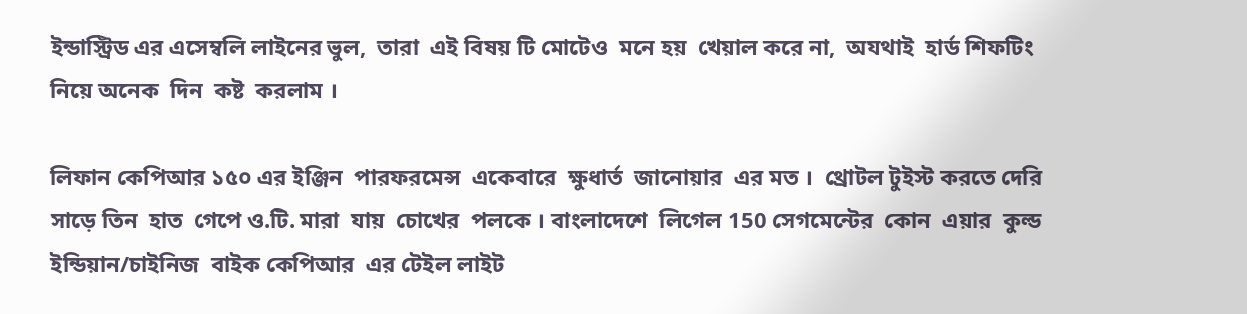ইন্ডাস্ট্রিড এর এসেম্বলি লাইনের ভুল,  তারা  এই বিষয় টি মোটেও  মনে হয়  খেয়াল করে না,  অযথাই  হার্ড শিফটিং নিয়ে অনেক  দিন  কষ্ট  করলাম ।

লিফান কেপিআর ১৫০ এর ইঞ্জিন  পারফরমেন্স  একেবারে  ক্ষুধার্ত  জানোয়ার  এর মত ।  থ্রোটল টুইস্ট করতে দেরি  সাড়ে তিন  হাত  গেপে ও.টি. মারা  যায়  চোখের  পলকে । বাংলাদেশে  লিগেল 150 সেগমেন্টের  কোন  এয়ার  কুল্ড ইন্ডিয়ান/চাইনিজ  বাইক কেপিআর  এর টেইল লাইট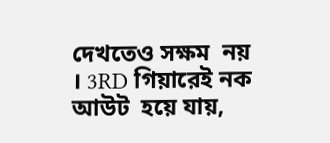দেখতেও সক্ষম  নয় । 3RD গিয়ারেই নক আউট  হয়ে যায়,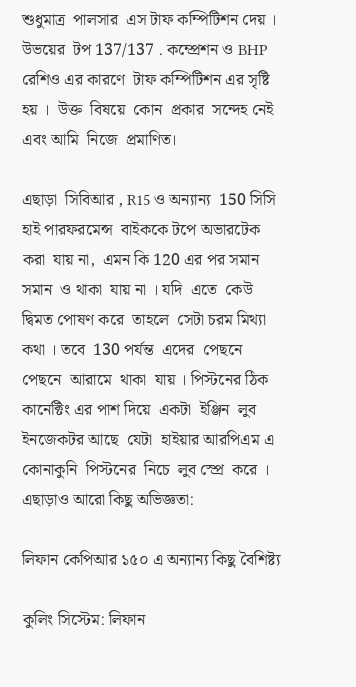শুধুমাত্র  পালসার  এস টাফ কম্পিটিশন দেয় ।  উভয়ের  টপ 137/137 . কম্প্রেশন ও BHP  রেশিও এর কারণে  টাফ কম্পিটিশন এর সৃষ্টি হয় ।  উক্ত  বিষয়ে  কোন  প্রকার  সন্দেহ নেই  এবং আমি  নিজে  প্রমাণিত।

এছাড়া  সিবিআর , R15 ও অন্যান্য  150 সিসি হাই পারফরমেন্স  বাইককে টপে অভারটেক করা  যায় না,  এমন কি 120 এর পর সমান  সমান  ও থাকা  যায় না । যদি  এতে  কেউ  দ্বিমত পোষণ করে  তাহলে  সেটা চরম মিথ্যা কথা । তবে  130 পর্যন্ত  এদের  পেছনে  পেছনে  আরামে  থাকা  যায় । পিস্টনের ঠিক  কানেক্টিং এর পাশ দিয়ে  একটা  ইঞ্জিন  লুব ইনজেকটর আছে  যেটা  হাইয়ার আরপিএম এ কোনাকুনি  পিস্টনের  নিচে  লুব স্প্রে  করে । এছাড়াও আরো কিছু অভিজ্ঞতা:

লিফান কেপিআর ১৫০ এ অন্যান্য কিছু বৈশিষ্ট্য

কুলিং সিস্টেম: লিফান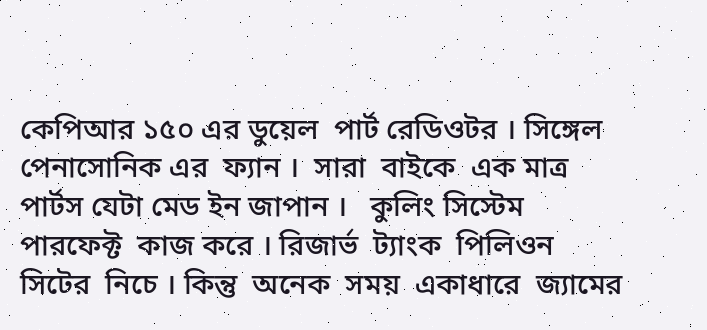কেপিআর ১৫০ এর ডুয়েল  পার্ট রেডিওটর । সিঙ্গেল পেনাসোনিক এর  ফ্যান ।  সারা  বাইকে  এক মাত্র  পার্টস যেটা মেড ইন জাপান ।   কুলিং সিস্টেম  পারফেক্ট  কাজ করে । রিজার্ভ  ট্যাংক  পিলিওন  সিটের  নিচে । কিন্তু  অনেক  সময়  একাধারে  জ্যামের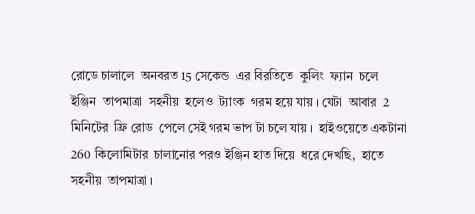রোডে চালালে  অনবরত 15 সেকেন্ড  এর বিরতিতে  কুলিং  ফ্যান  চলে  ইঞ্জিন  তাপমাত্রা  সহনীয়  হলেও  ট্যাংক  গরম হয়ে যায় । যেটা  আবার  2 মিনিটের  ফ্রি রোড  পেলে সেই গরম ভাপ টা চলে যায় ।  হাইওয়েতে একটানা  260 কিলোমিটার  চালানোর পরও ইঞ্জিন হাত দিয়ে  ধরে দেখছি,  হাতে  সহনীয়  তাপমাত্রা ।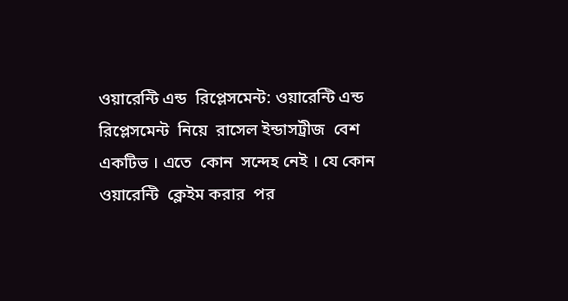ওয়ারেন্টি এন্ড  রিপ্লেসমেন্ট: ওয়ারেন্টি এন্ড রিপ্লেসমেন্ট  নিয়ে  রাসেল ইন্ডাসট্রীজ  বেশ একটিভ । এতে  কোন  সন্দেহ নেই । যে কোন  ওয়ারেন্টি  ক্লেইম করার  পর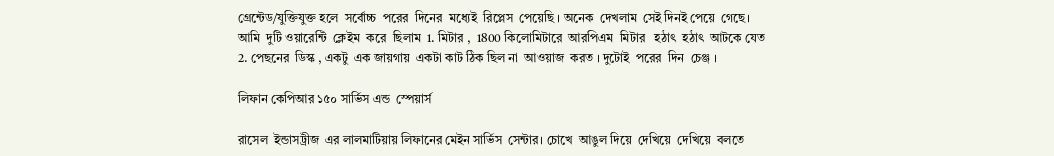গ্রেন্টেড/যুক্তিযুক্ত হলে  সর্বোচ্চ  পরের  দিনের  মধ্যেই  রিপ্লেস  পেয়েছি । অনেক  দেখলাম  সেই দিনই পেয়ে  গেছে। আমি  দুটি ওয়ারেন্টি  ক্লেইম  করে  ছিলাম  1. মিটার ,  1800 কিলোমিটারে  আরপিএম  মিটার   হঠাৎ  হঠাৎ  আটকে যেত 2. পেছনের  ডিস্ক , একটু  এক জায়গায়  একটা কাট ঠিক ছিল না  আওয়াজ  করত । দুটোই  পরের  দিন  চেঞ্জ ।

লিফান কেপিআর ১৫০ সার্ভিস এন্ড  স্পেয়ার্স

রাসেল  ইন্ডাসট্রীজ  এর লালমাটিয়ায় লিফানের মেইন সার্ভিস  সেন্টার। চোখে  আঙুল দিয়ে  দেখিয়ে  দেখিয়ে  বলতে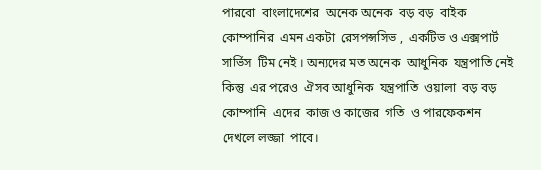পারবো  বাংলাদেশের  অনেক অনেক  বড় বড়  বাইক  কোম্পানির  এমন একটা  রেসপন্সসিভ ,  একটিভ ও এক্সপার্ট  সার্ভিস  টিম নেই । অন্যদের মত অনেক  আধুনিক  যন্ত্রপাতি নেই  কিন্তু  এর পরেও  ঐসব আধুনিক  যন্ত্রপাতি  ওয়ালা  বড় বড়  কোম্পানি  এদের  কাজ ও কাজের  গতি  ও পারফেকশন দেখলে লজ্জা  পাবে।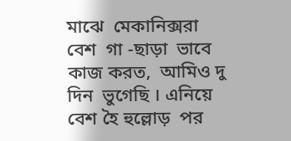মাঝে  মেকানিক্সরা বেশ  গা -ছাড়া  ভাবে  কাজ করত,  আমিও দু  দিন  ভুগেছি । এনিয়ে  বেশ হৈ হুল্লোড়  পর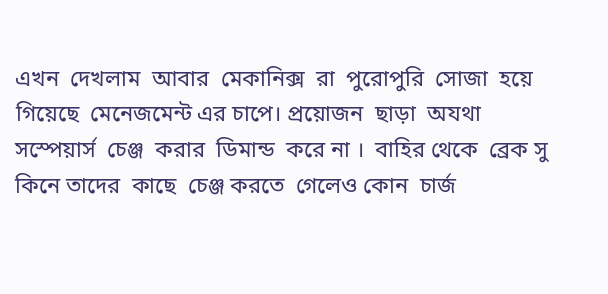এখন  দেখলাম  আবার  মেকানিক্স  রা  পুরোপুরি  সোজা  হয়ে  গিয়েছে  মেনেজমেন্ট এর চাপে। প্রয়োজন  ছাড়া  অযথা  সস্পেয়ার্স  চেঞ্জ  করার  ডিমান্ড  করে না ।  বাহির থেকে  ব্রেক সু কিনে তাদের  কাছে  চেঞ্জ করতে  গেলেও কোন  চার্জ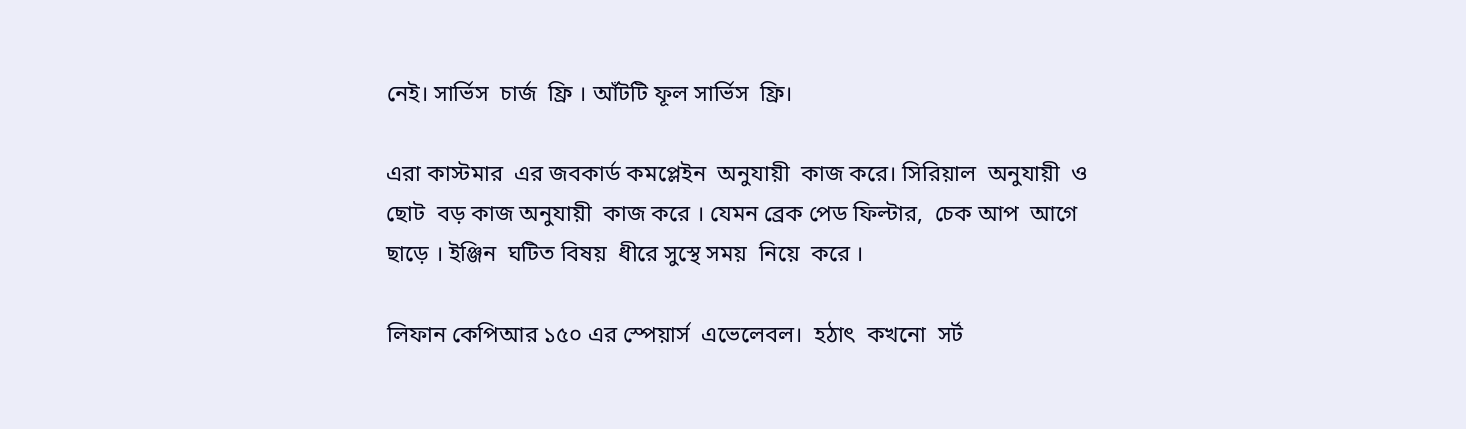নেই। সার্ভিস  চার্জ  ফ্রি । আঁটটি ফূল সার্ভিস  ফ্রি।

এরা কাস্টমার  এর জবকার্ড কমপ্লেইন  অনুযায়ী  কাজ করে। সিরিয়াল  অনুযায়ী  ও ছোট  বড় কাজ অনুযায়ী  কাজ করে । যেমন ব্রেক পেড ফিল্টার,  চেক আপ  আগে ছাড়ে । ইঞ্জিন  ঘটিত বিষয়  ধীরে সুস্থে সময়  নিয়ে  করে ।

লিফান কেপিআর ১৫০ এর স্পেয়ার্স  এভেলেবল।  হঠাৎ  কখনো  সর্ট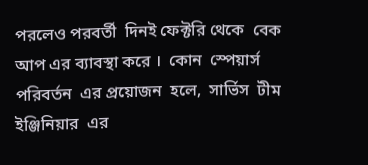পরলেও পরবর্তী  দিনই ফেক্টরি থেকে  বেক আপ এর ব্যাবস্থা করে ।  কোন  স্পেয়ার্স  পরিবর্তন  এর প্রয়োজন  হলে,  সার্ভিস  টীম ইঞ্জিনিয়ার  এর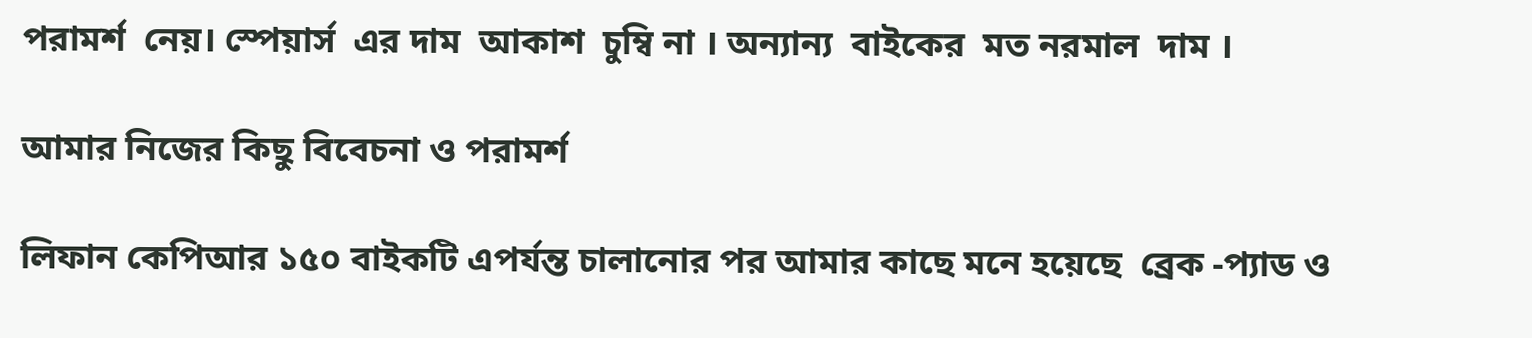পরামর্শ  নেয়। স্পেয়ার্স  এর দাম  আকাশ  চুম্বি না । অন্যান্য  বাইকের  মত নরমাল  দাম ।

আমার নিজের কিছু বিবেচনা ও পরামর্শ

লিফান কেপিআর ১৫০ বাইকটি এপর্যন্ত চালানোর পর আমার কাছে মনে হয়েছে  ব্রেক -প্যাড ও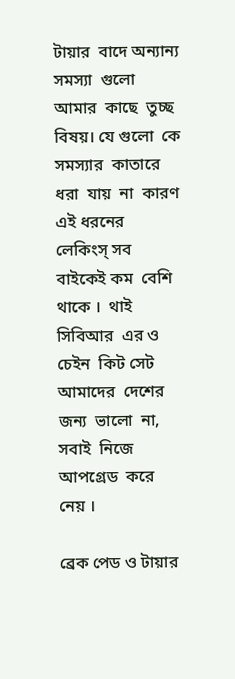টায়ার  বাদে অন্যান্য  সমস্যা  গুলো আমার  কাছে  তুচ্ছ  বিষয়। যে গুলো  কে সমস্যার  কাতারে  ধরা  যায়  না  কারণ  এই ধরনের  লেকিংস্ সব বাইকেই কম  বেশি  থাকে ।  থাই সিবিআর  এর ও চেইন  কিট সেট আমাদের  দেশের  জন্য  ভালো  না,  সবাই  নিজে আপগ্রেড  করে  নেয় ।

ব্রেক পেড ও টায়ার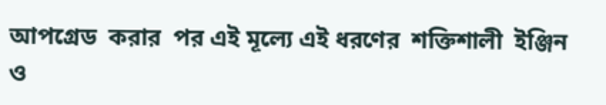আপগ্রেড  করার  পর এই মূল্যে এই ধরণের  শক্তিশালী  ইঞ্জিন  ও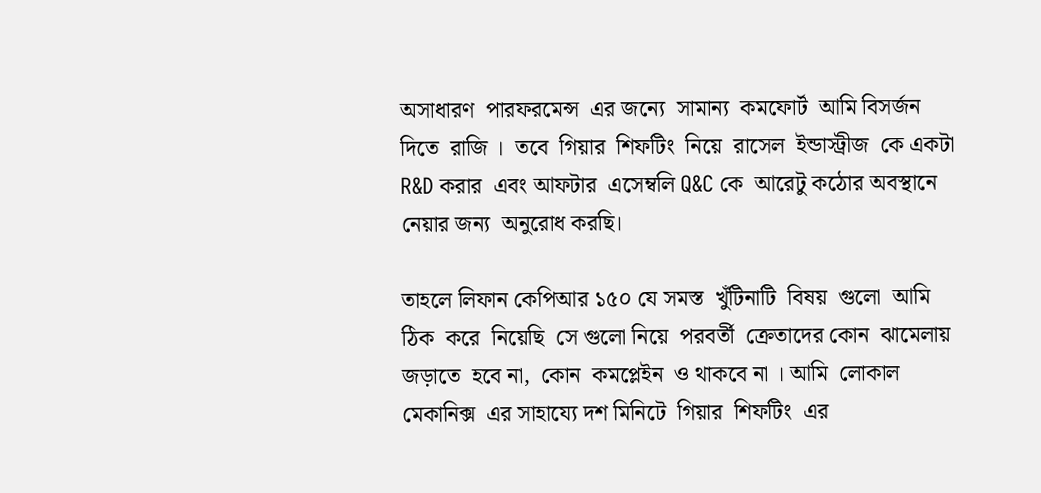অসাধারণ  পারফরমেন্স  এর জন্যে  সামান্য  কমফোর্ট  আমি বিসর্জন  দিতে  রাজি ।  তবে  গিয়ার  শিফটিং  নিয়ে  রাসেল  ইন্ডাস্ট্রীজ  কে একটা  R&D করার  এবং আফটার  এসেম্বলি Q&C কে  আরেটু কঠোর অবস্থানে নেয়ার জন্য  অনুরোধ করছি।

তাহলে লিফান কেপিআর ১৫০ যে সমস্ত  খুঁটিনাটি  বিষয়  গুলো  আমি  ঠিক  করে  নিয়েছি  সে গুলো নিয়ে  পরবর্তী  ক্রেতাদের কোন  ঝামেলায়  জড়াতে  হবে না,  কোন  কমপ্লেইন  ও থাকবে না । আমি  লোকাল  মেকানিক্স  এর সাহায্যে দশ মিনিটে  গিয়ার  শিফটিং  এর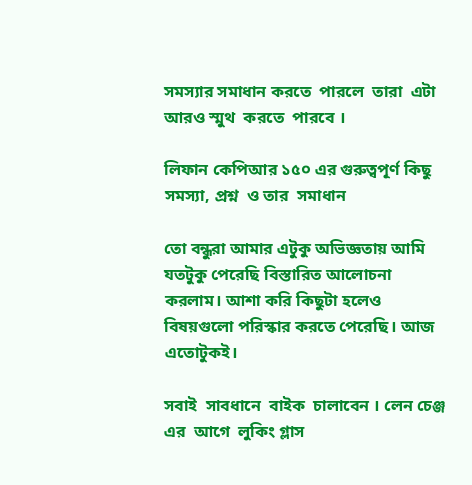সমস্যার সমাধান করতে  পারলে  তারা  এটা  আরও স্মুথ  করতে  পারবে ।

লিফান কেপিআর ১৫০ এর গুরুত্বপূর্ণ কিছু সমস্যা, প্রশ্ন  ও তার  সমাধান

তো বন্ধুরা আমার এটুকু অভিজ্ঞতায় আমি যতটুকু পেরেছি বিস্তারিত আলোচনা করলাম। আশা করি কিছুটা হলেও বিষয়গুলো পরিস্কার করতে পেরেছি। আজ এতোটুকই।

সবাই  সাবধানে  বাইক  চালাবেন । লেন চেঞ্জ  এর  আগে  লুকিং গ্লাস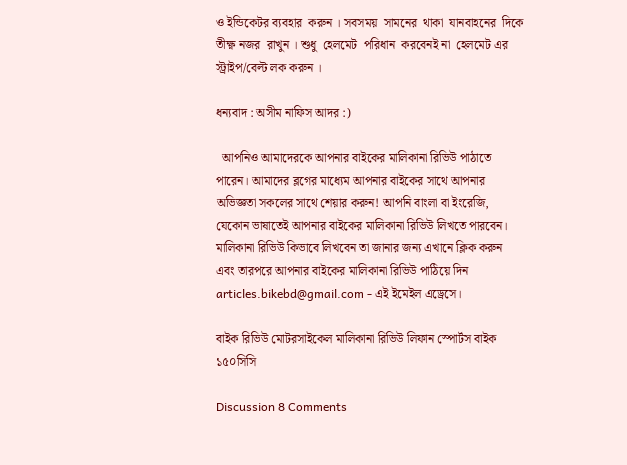ও ইন্ডিকেটর ব্যবহার  করুন । সবসময়  সামনের  থাকা  যানবাহনের  দিকে  তীক্ষ্ণ নজর  রাখুন । শুধু  হেলমেট  পরিধান  করবেনই না  হেলমেট এর স্ট্রাইপ/বেল্ট লক করুন ।

ধন্যবাদ : অসীম নাফিস আদর :)

  আপনিও আমাদেরকে আপনার বাইকের মালিকানা রিভিউ পাঠাতে পারেন। আমাদের ব্লগের মাধ্যেম আপনার বাইকের সাথে আপনার অভিজ্ঞতা সকলের সাথে শেয়ার করুন! আপনি বাংলা বা ইংরেজি, যেকোন ভাষাতেই আপনার বাইকের মালিকানা রিভিউ লিখতে পারবেন। মালিকানা রিভিউ কিভাবে লিখবেন তা জানার জন্য এখানে ক্লিক করুন এবং তারপরে আপনার বাইকের মালিকানা রিভিউ পাঠিয়ে দিন articles.bikebd@gmail.com - এই ইমেইল এড্রেসে।

বাইক রিভিউ মোটরসাইকেল মালিকানা রিভিউ লিফান স্পোর্টস বাইক ১৫০সিসি

Discussion 8 Comments